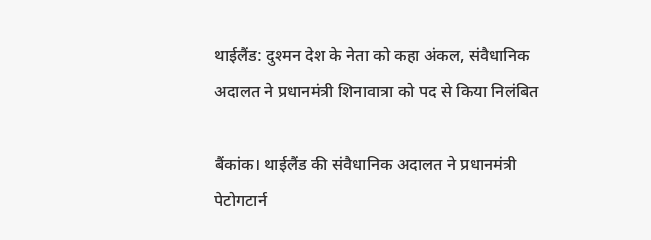थाईलैंड: दुश्मन देश के नेता को कहा अंकल, संवैधानिक अदालत ने प्रधानमंत्री शिनावात्रा को पद से किया निलंबित

बैंकांक। थाईलैंड की संवैधानिक अदालत ने प्रधानमंत्री पेटोगटार्न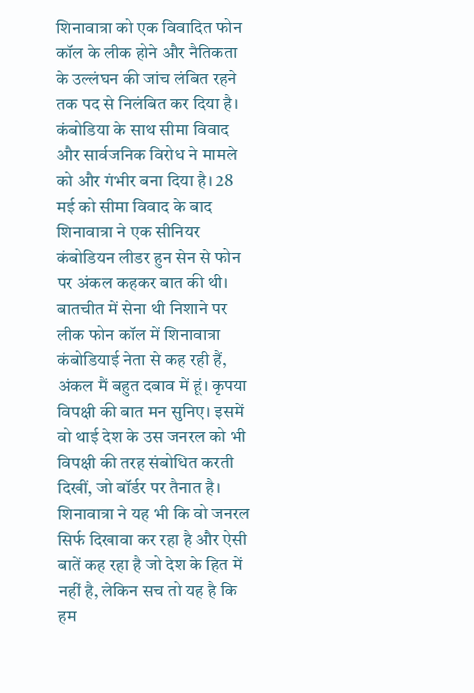शिनावात्रा को एक विवादित फोन कॉल के लीक होने और नैतिकता के उल्लंघन की जांच लंबित रहने तक पद से निलंबित कर दिया है।
कंबोडिया के साथ सीमा विवाद और सार्वजनिक विरोध ने मामले को और गंभीर बना दिया है। 28 मई को सीमा विवाद के बाद शिनावात्रा ने एक सीनियर कंबोडियन लीडर हुन सेन से फोन पर अंकल कहकर बात की थी। बातचीत में सेना थी निशाने पर लीक फोन कॉल में शिनावात्रा कंबोडियाई नेता से कह रही हैं, अंकल मैं बहुत दबाव में हूं। कृपया विपक्षी की बात मन सुनिए। इसमें वो थाई देश के उस जनरल को भी विपक्षी की तरह संबोधित करती दिखीं, जो बॉर्डर पर तैनात है।
शिनावात्रा ने यह भी कि वो जनरल सिर्फ दिखावा कर रहा है और ऐसी बातें कह रहा है जो देश के हित में नहीं है, लेकिन सच तो यह है कि हम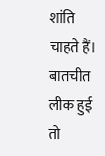शांति चाहते हैं। बातचीत लीक हुई तो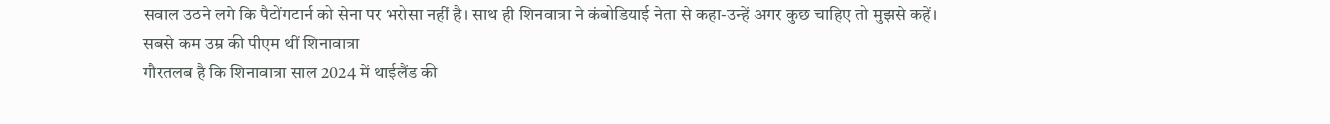सवाल उठने लगे कि पैटोंगटार्न को सेना पर भरोसा नहीं है। साथ ही शिनवात्रा ने कंबोडियाई नेता से कहा-उन्हें अगर कुछ चाहिए तो मुझसे कहें।
सबसे कम उम्र की पीएम थीं शिनावात्रा
गौरतलब है कि शिनावात्रा साल 2024 में थाईलैंड की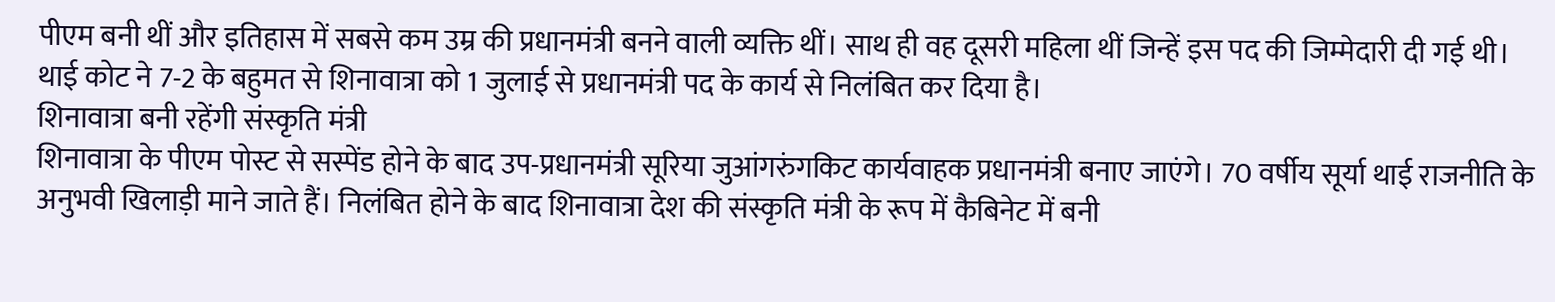पीएम बनी थीं और इतिहास में सबसे कम उम्र की प्रधानमंत्री बनने वाली व्यक्ति थीं। साथ ही वह दूसरी महिला थीं जिन्हें इस पद की जिम्मेदारी दी गई थी। थाई कोट ने 7-2 के बहुमत से शिनावात्रा को 1 जुलाई से प्रधानमंत्री पद के कार्य से निलंबित कर दिया है।
शिनावात्रा बनी रहेंगी संस्कृति मंत्री
शिनावात्रा के पीएम पोस्ट से सस्पेंड होने के बाद उप-प्रधानमंत्री सूरिया जुआंगरुंगकिट कार्यवाहक प्रधानमंत्री बनाए जाएंगे। 70 वर्षीय सूर्या थाई राजनीति के अनुभवी खिलाड़ी माने जाते हैं। निलंबित होने के बाद शिनावात्रा देश की संस्कृति मंत्री के रूप में कैबिनेट में बनी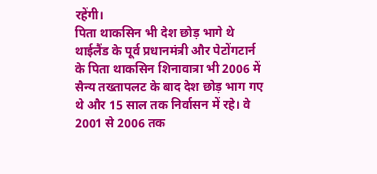रहेंगी।
पिता थाकसिन भी देश छोड़ भागे थे
थाईलैंड के पूर्व प्रधानमंत्री और पेटोंगटार्न के पिता थाकसिन शिनावात्रा भी 2006 में सैन्य तख्तापलट के बाद देश छोड़ भाग गए थे और 15 साल तक निर्वासन में रहे। वे 2001 से 2006 तक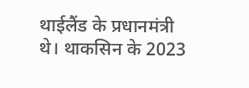थाईलैंड के प्रधानमंत्री थे। थाकसिन के 2023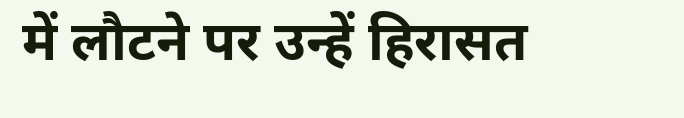में लौटने पर उन्हें हिरासत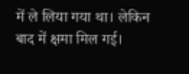में ले लिया गया था। लेकिन बाद में क्षमा मिल गई।